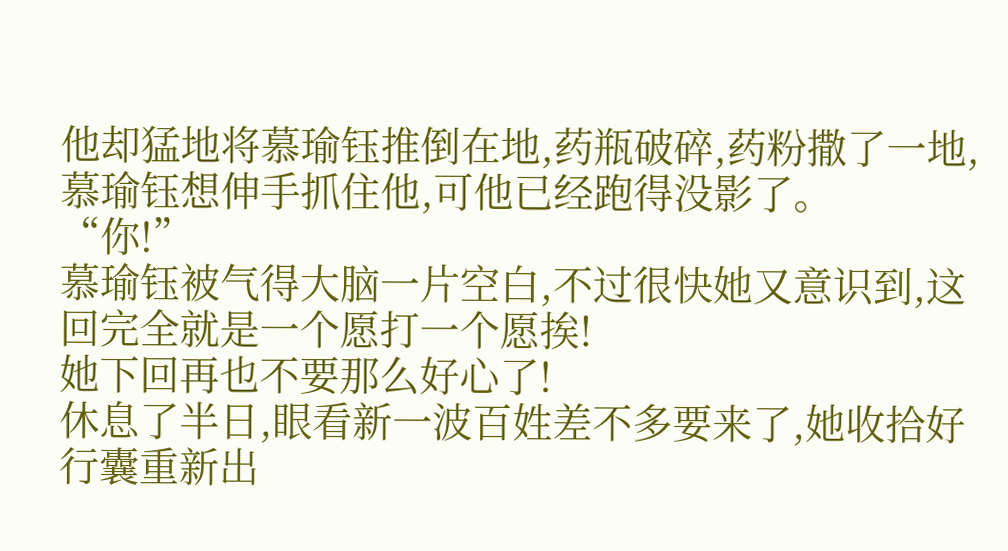他却猛地将慕瑜钰推倒在地,药瓶破碎,药粉撒了一地,慕瑜钰想伸手抓住他,可他已经跑得没影了。
“你!”
慕瑜钰被气得大脑一片空白,不过很快她又意识到,这回完全就是一个愿打一个愿挨!
她下回再也不要那么好心了!
休息了半日,眼看新一波百姓差不多要来了,她收拾好行囊重新出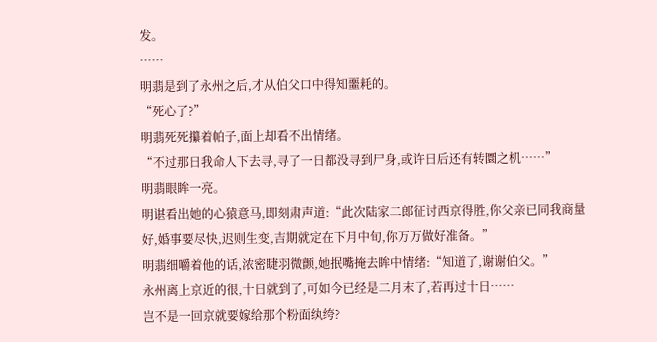发。
……
明翡是到了永州之后,才从伯父口中得知噩耗的。
“死心了?”
明翡死死攥着帕子,面上却看不出情绪。
“不过那日我命人下去寻,寻了一日都没寻到尸身,或许日后还有转圜之机……”
明翡眼眸一亮。
明谌看出她的心猿意马,即刻肃声道:“此次陆家二郎征讨西京得胜,你父亲已同我商量好,婚事要尽快,迟则生变,吉期就定在下月中旬,你万万做好准备。”
明翡细嚼着他的话,浓密睫羽微颤,她抿嘴掩去眸中情绪:“知道了,谢谢伯父。”
永州离上京近的很,十日就到了,可如今已经是二月末了,若再过十日……
岂不是一回京就要嫁给那个粉面纨绔?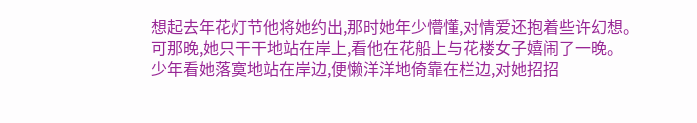想起去年花灯节他将她约出,那时她年少懵懂,对情爱还抱着些许幻想。
可那晚,她只干干地站在岸上,看他在花船上与花楼女子嬉闹了一晚。
少年看她落寞地站在岸边,便懒洋洋地倚靠在栏边,对她招招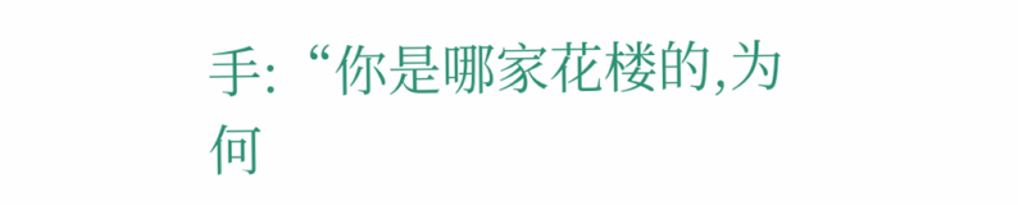手:“你是哪家花楼的,为何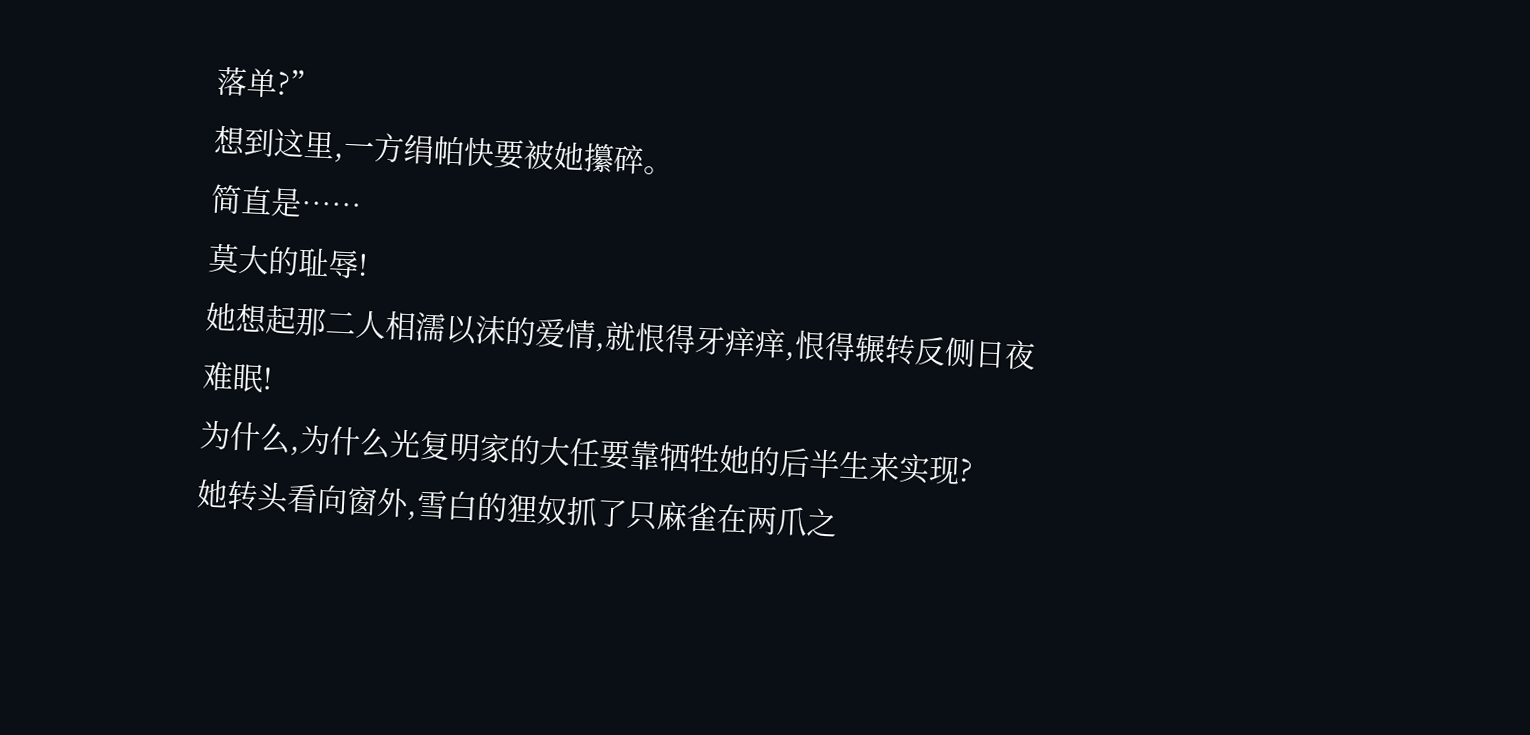落单?”
想到这里,一方绢帕快要被她攥碎。
简直是……
莫大的耻辱!
她想起那二人相濡以沫的爱情,就恨得牙痒痒,恨得辗转反侧日夜难眠!
为什么,为什么光复明家的大任要靠牺牲她的后半生来实现?
她转头看向窗外,雪白的狸奴抓了只麻雀在两爪之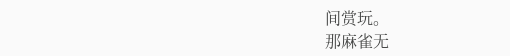间赏玩。
那麻雀无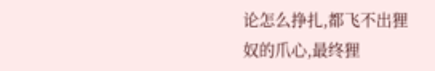论怎么挣扎,都飞不出狸奴的爪心,最终狸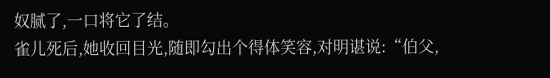奴腻了,一口将它了结。
雀儿死后,她收回目光,随即勾出个得体笑容,对明谌说:“伯父,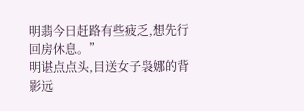明翡今日赶路有些疲乏,想先行回房休息。”
明谌点点头,目送女子袅娜的背影远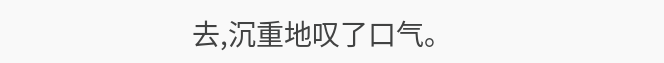去,沉重地叹了口气。